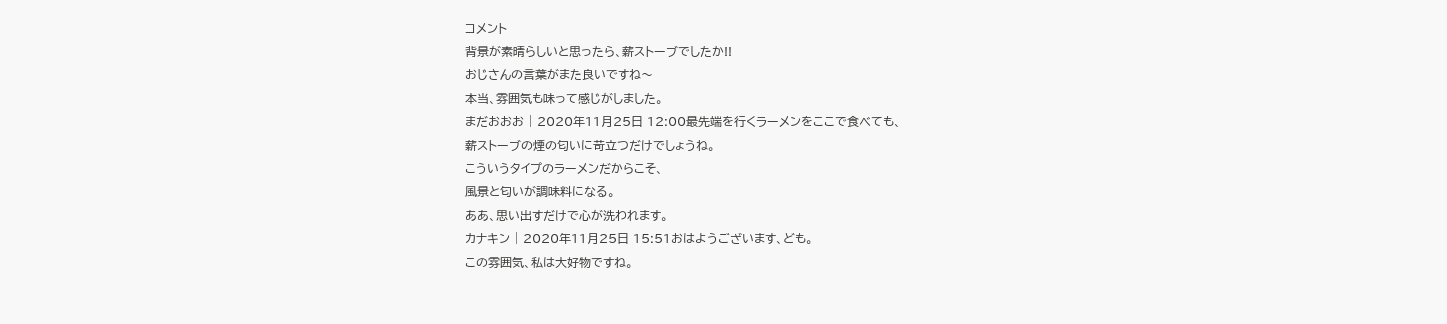コメント
背景が素晴らしいと思ったら、薪ストーブでしたか!!
おじさんの言葉がまた良いですね〜
本当、雰囲気も味って感じがしました。
まだおおお | 2020年11月25日 12:00最先端を行くラーメンをここで食べても、
薪ストーブの煙の匂いに苛立つだけでしょうね。
こういうタイプのラーメンだからこそ、
風景と匂いが調味料になる。
ああ、思い出すだけで心が洗われます。
カナキン | 2020年11月25日 15:51おはようございます、ども。
この雰囲気、私は大好物ですね。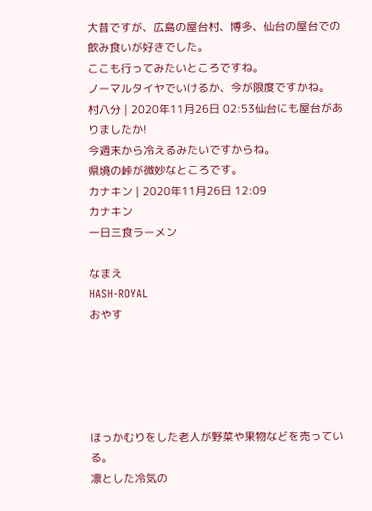大昔ですが、広島の屋台村、博多、仙台の屋台での飲み食いが好きでした。
ここも行ってみたいところですね。
ノーマルタイヤでいけるか、今が限度ですかね。
村八分 | 2020年11月26日 02:53仙台にも屋台がありましたか!
今週末から冷えるみたいですからね。
県境の峠が微妙なところです。
カナキン | 2020年11月26日 12:09
カナキン
一日三食ラーメン

なまえ
HASH-ROYAL
おやす





ほっかむりをした老人が野菜や果物などを売っている。
凛とした冷気の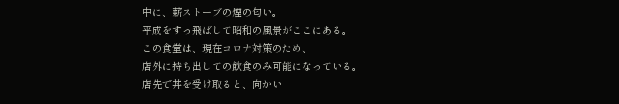中に、薪ストーブの煙の匂い。
平成をすっ飛ばして昭和の風景がここにある。
この食堂は、現在コロナ対策のため、
店外に持ち出しての飲食のみ可能になっている。
店先で丼を受け取ると、向かい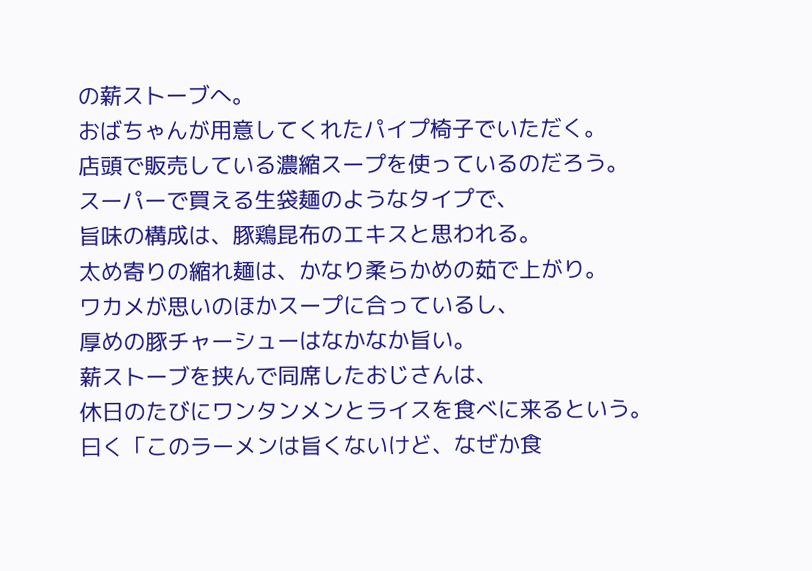の薪ストーブへ。
おばちゃんが用意してくれたパイプ椅子でいただく。
店頭で販売している濃縮スープを使っているのだろう。
スーパーで買える生袋麺のようなタイプで、
旨味の構成は、豚鶏昆布のエキスと思われる。
太め寄りの縮れ麺は、かなり柔らかめの茹で上がり。
ワカメが思いのほかスープに合っているし、
厚めの豚チャーシューはなかなか旨い。
薪ストーブを挟んで同席したおじさんは、
休日のたびにワンタンメンとライスを食べに来るという。
曰く「このラーメンは旨くないけど、なぜか食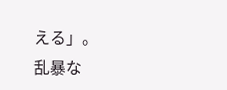える」。
乱暴な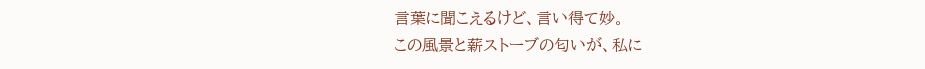言葉に聞こえるけど、言い得て妙。
この風景と薪ストーブの匂いが、私に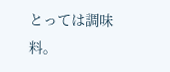とっては調味料。